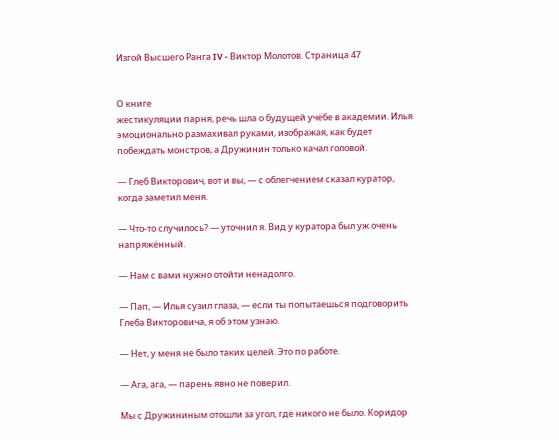Изгой Высшего Ранга IV - Виктор Молотов. Страница 47


О книге
жестикуляции парня, речь шла о будущей учёбе в академии. Илья эмоционально размахивал руками, изображая, как будет побеждать монстров, а Дружинин только качал головой.

— Глеб Викторович, вот и вы, — с облегчением сказал куратор, когда заметил меня.

— Что-то случилось? — уточнил я. Вид у куратора был уж очень напряжённый.

— Нам с вами нужно отойти ненадолго.

— Пап, — Илья сузил глаза, — если ты попытаешься подговорить Глеба Викторовича, я об этом узнаю.

— Нет, у меня не было таких целей. Это по работе.

— Ага, ага, — парень явно не поверил.

Мы с Дружининым отошли за угол, где никого не было. Коридор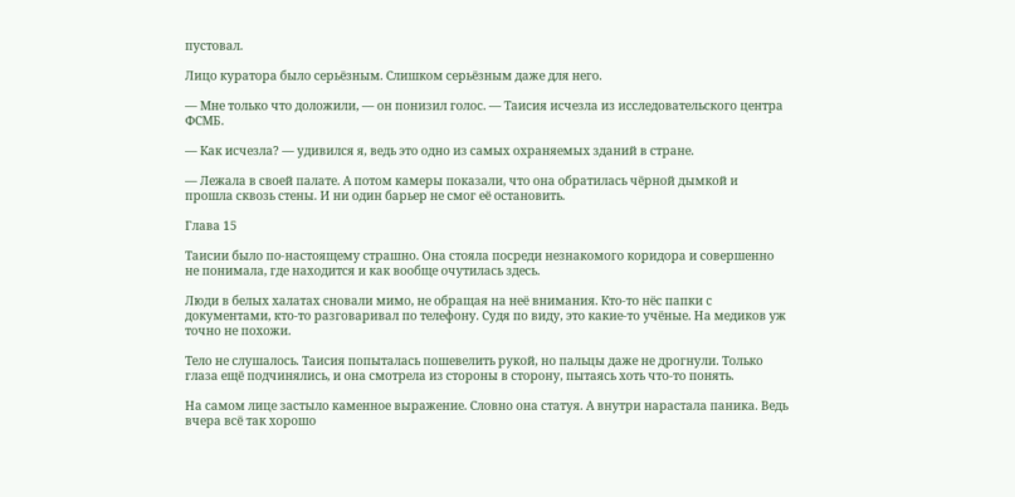пустовал.

Лицо куратора было серьёзным. Слишком серьёзным даже для него.

— Мне только что доложили, — он понизил голос. — Таисия исчезла из исследовательского центра ФСМБ.

— Как исчезла? — удивился я, ведь это одно из самых охраняемых зданий в стране.

— Лежала в своей палате. А потом камеры показали, что она обратилась чёрной дымкой и прошла сквозь стены. И ни один барьер не смог её остановить.

Глава 15

Таисии было по-настоящему страшно. Она стояла посреди незнакомого коридора и совершенно не понимала, где находится и как вообще очутилась здесь.

Люди в белых халатах сновали мимо, не обращая на неё внимания. Кто-то нёс папки с документами, кто-то разговаривал по телефону. Судя по виду, это какие-то учёные. На медиков уж точно не похожи.

Тело не слушалось. Таисия попыталась пошевелить рукой, но пальцы даже не дрогнули. Только глаза ещё подчинялись, и она смотрела из стороны в сторону, пытаясь хоть что-то понять.

На самом лице застыло каменное выражение. Словно она статуя. А внутри нарастала паника. Ведь вчера всё так хорошо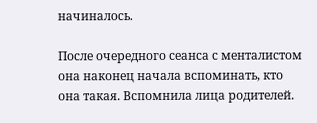начиналось.

После очередного сеанса с менталистом она наконец начала вспоминать, кто она такая. Вспомнила лица родителей.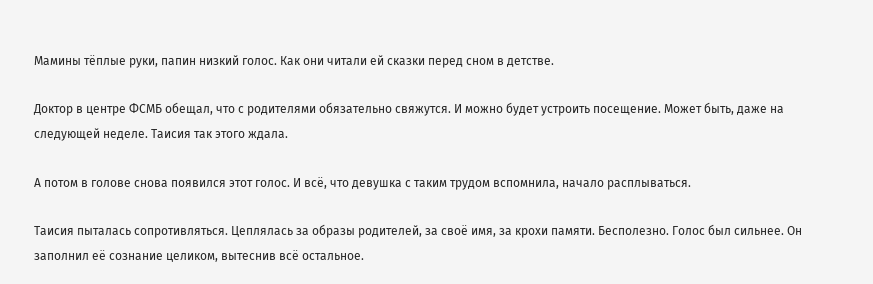Мамины тёплые руки, папин низкий голос. Как они читали ей сказки перед сном в детстве.

Доктор в центре ФСМБ обещал, что с родителями обязательно свяжутся. И можно будет устроить посещение. Может быть, даже на следующей неделе. Таисия так этого ждала.

А потом в голове снова появился этот голос. И всё, что девушка с таким трудом вспомнила, начало расплываться.

Таисия пыталась сопротивляться. Цеплялась за образы родителей, за своё имя, за крохи памяти. Бесполезно. Голос был сильнее. Он заполнил её сознание целиком, вытеснив всё остальное.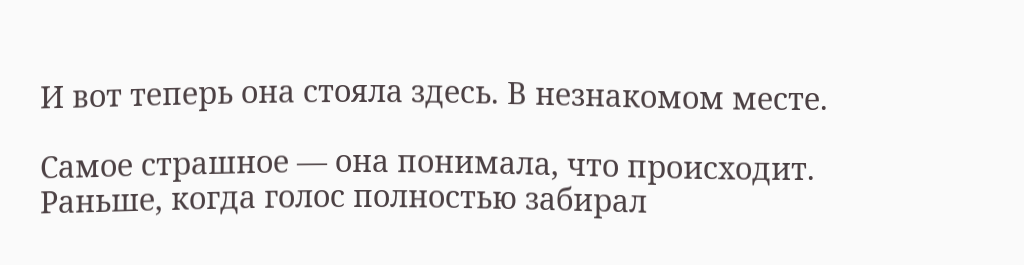И вот теперь она стояла здесь. В незнакомом месте.

Самое страшное — она понимала, что происходит. Раньше, когда голос полностью забирал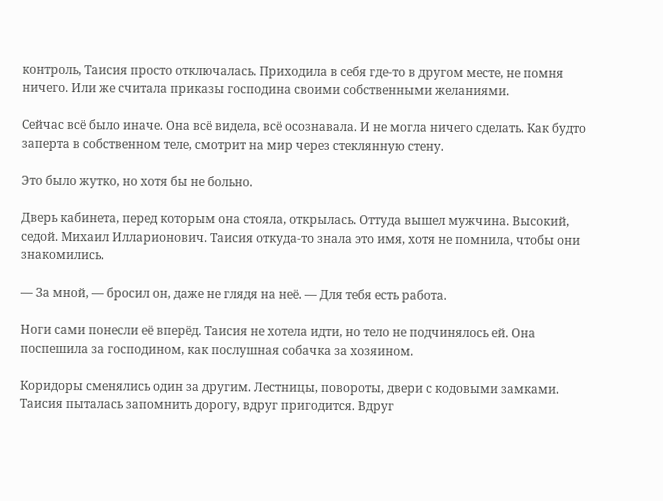контроль, Таисия просто отключалась. Приходила в себя где-то в другом месте, не помня ничего. Или же считала приказы господина своими собственными желаниями.

Сейчас всё было иначе. Она всё видела, всё осознавала. И не могла ничего сделать. Как будто заперта в собственном теле, смотрит на мир через стеклянную стену.

Это было жутко, но хотя бы не больно.

Дверь кабинета, перед которым она стояла, открылась. Оттуда вышел мужчина. Высокий, седой. Михаил Илларионович. Таисия откуда-то знала это имя, хотя не помнила, чтобы они знакомились.

— За мной, — бросил он, даже не глядя на неё. — Для тебя есть работа.

Ноги сами понесли её вперёд. Таисия не хотела идти, но тело не подчинялось ей. Она поспешила за господином, как послушная собачка за хозяином.

Коридоры сменялись один за другим. Лестницы, повороты, двери с кодовыми замками. Таисия пыталась запомнить дорогу, вдруг пригодится. Вдруг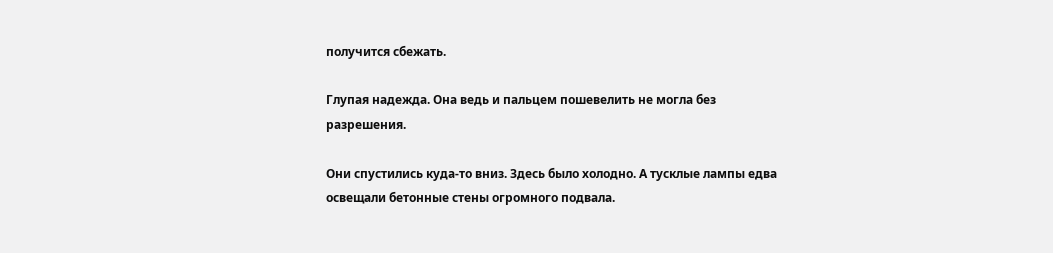получится сбежать.

Глупая надежда. Она ведь и пальцем пошевелить не могла без разрешения.

Они спустились куда-то вниз. Здесь было холодно. А тусклые лампы едва освещали бетонные стены огромного подвала.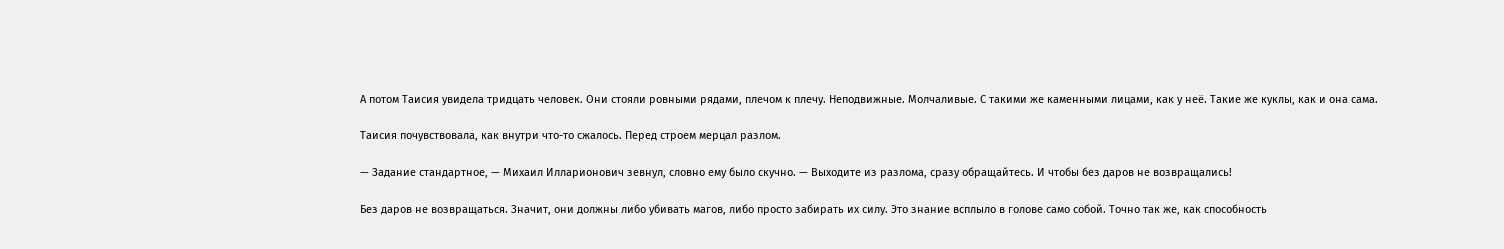А потом Таисия увидела тридцать человек. Они стояли ровными рядами, плечом к плечу. Неподвижные. Молчаливые. С такими же каменными лицами, как у неё. Такие же куклы, как и она сама.

Таисия почувствовала, как внутри что-то сжалось. Перед строем мерцал разлом.

— Задание стандартное, — Михаил Илларионович зевнул, словно ему было скучно. — Выходите из разлома, сразу обращайтесь. И чтобы без даров не возвращались!

Без даров не возвращаться. Значит, они должны либо убивать магов, либо просто забирать их силу. Это знание всплыло в голове само собой. Точно так же, как способность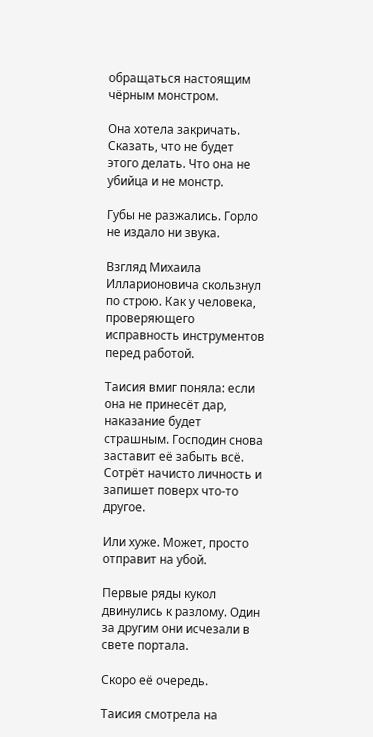обращаться настоящим чёрным монстром.

Она хотела закричать. Сказать, что не будет этого делать. Что она не убийца и не монстр.

Губы не разжались. Горло не издало ни звука.

Взгляд Михаила Илларионовича скользнул по строю. Как у человека, проверяющего исправность инструментов перед работой.

Таисия вмиг поняла: если она не принесёт дар, наказание будет страшным. Господин снова заставит её забыть всё. Сотрёт начисто личность и запишет поверх что-то другое.

Или хуже. Может, просто отправит на убой.

Первые ряды кукол двинулись к разлому. Один за другим они исчезали в свете портала.

Скоро её очередь.

Таисия смотрела на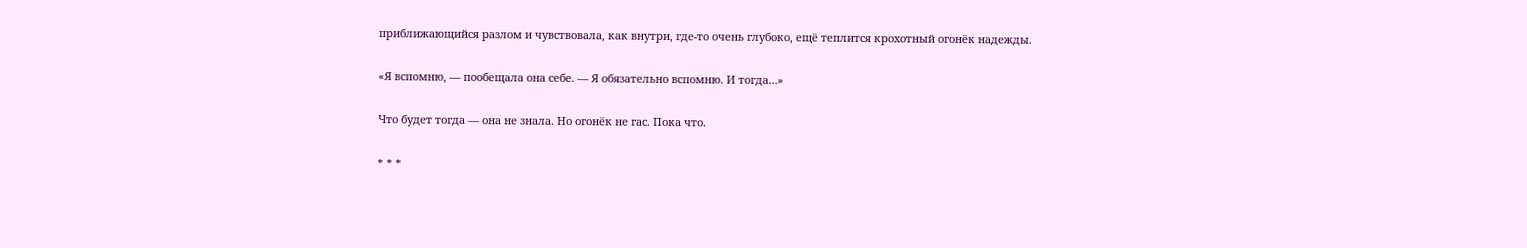приближающийся разлом и чувствовала, как внутри, где-то очень глубоко, ещё теплится крохотный огонёк надежды.

«Я вспомню, — пообещала она себе. — Я обязательно вспомню. И тогда…»

Что будет тогда — она не знала. Но огонёк не гас. Пока что.

* * *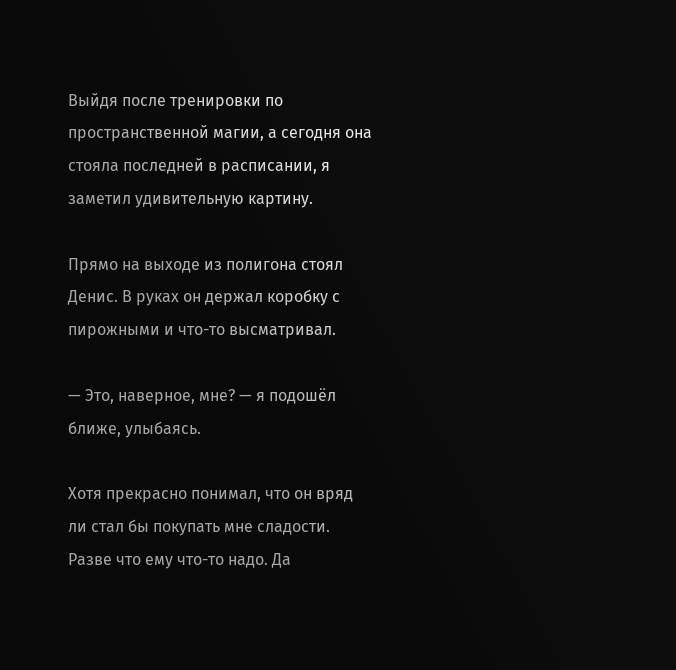Выйдя после тренировки по пространственной магии, а сегодня она стояла последней в расписании, я заметил удивительную картину.

Прямо на выходе из полигона стоял Денис. В руках он держал коробку с пирожными и что-то высматривал.

— Это, наверное, мне? — я подошёл ближе, улыбаясь.

Хотя прекрасно понимал, что он вряд ли стал бы покупать мне сладости. Разве что ему что-то надо. Да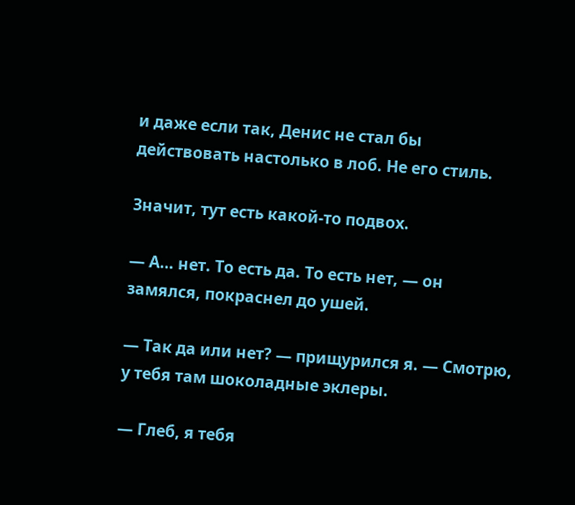и даже если так, Денис не стал бы действовать настолько в лоб. Не его стиль.

Значит, тут есть какой-то подвох.

— А… нет. То есть да. То есть нет, — он замялся, покраснел до ушей.

— Так да или нет? — прищурился я. — Смотрю, у тебя там шоколадные эклеры.

— Глеб, я тебя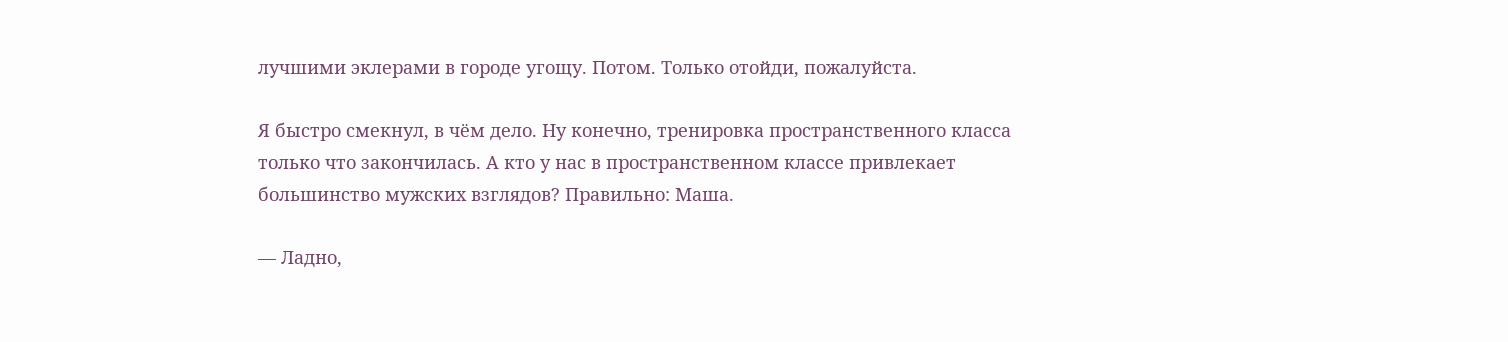лучшими эклерами в городе угощу. Потом. Только отойди, пожалуйста.

Я быстро смекнул, в чём дело. Ну конечно, тренировка пространственного класса только что закончилась. А кто у нас в пространственном классе привлекает большинство мужских взглядов? Правильно: Маша.

— Ладно,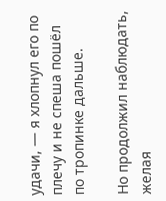удачи, — я хлопнул его по плечу и не спеша пошёл по тропинке дальше.

Но продолжил наблюдать, желая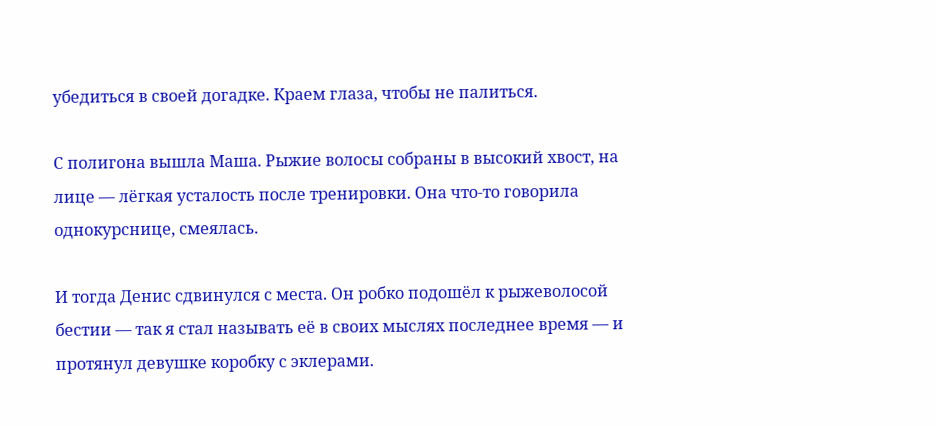убедиться в своей догадке. Краем глаза, чтобы не палиться.

С полигона вышла Маша. Рыжие волосы собраны в высокий хвост, на лице — лёгкая усталость после тренировки. Она что-то говорила однокурснице, смеялась.

И тогда Денис сдвинулся с места. Он робко подошёл к рыжеволосой бестии — так я стал называть её в своих мыслях последнее время — и протянул девушке коробку с эклерами.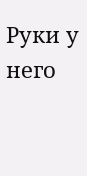Руки у него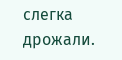слегка дрожали.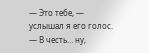— Это тебе, — услышал я его голос. — В честь… ну,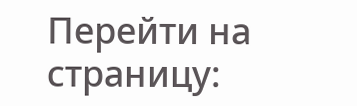Перейти на страницу: